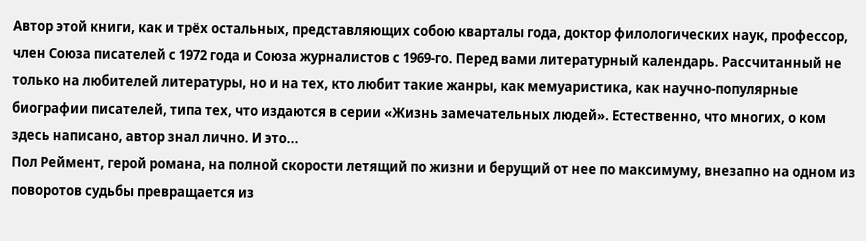Автор этой книги, как и трёх остальных, представляющих собою кварталы года, доктор филологических наук, профессор, член Союза писателей с 1972 года и Союза журналистов с 1969-го. Перед вами литературный календарь. Рассчитанный не только на любителей литературы, но и на тех, кто любит такие жанры, как мемуаристика, как научно-популярные биографии писателей, типа тех, что издаются в серии «Жизнь замечательных людей». Естественно, что многих, о ком здесь написано, автор знал лично. И это...
Пол Реймент, герой романа, на полной скорости летящий по жизни и берущий от нее по максимуму, внезапно на одном из поворотов судьбы превращается из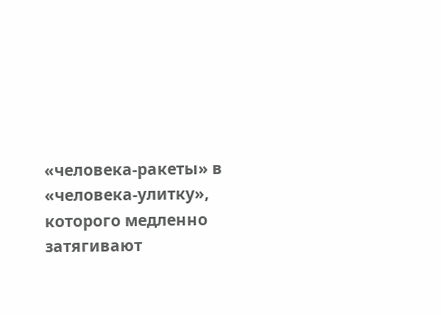«человека-ракеты» в «человека-улитку», которого медленно затягивают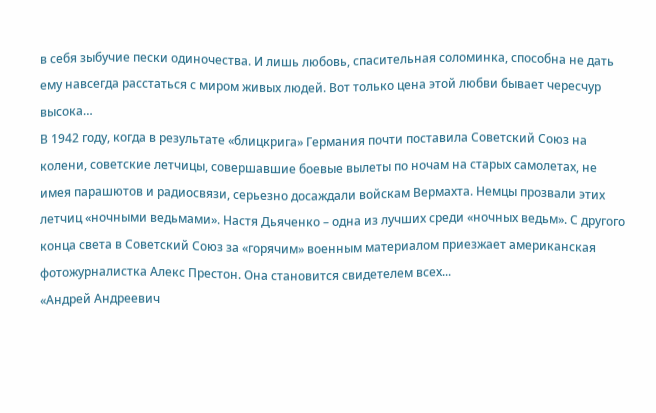в себя зыбучие пески одиночества. И лишь любовь, спасительная соломинка, способна не дать ему навсегда расстаться с миром живых людей. Вот только цена этой любви бывает чересчур высока…
В 1942 году, когда в результате «блицкрига» Германия почти поставила Советский Союз на колени, советские летчицы, совершавшие боевые вылеты по ночам на старых самолетах, не имея парашютов и радиосвязи, серьезно досаждали войскам Вермахта. Немцы прозвали этих летчиц «ночными ведьмами». Настя Дьяченко – одна из лучших среди «ночных ведьм». С другого конца света в Советский Союз за «горячим» военным материалом приезжает американская фотожурналистка Алекс Престон. Она становится свидетелем всех...
«Андрей Андреевич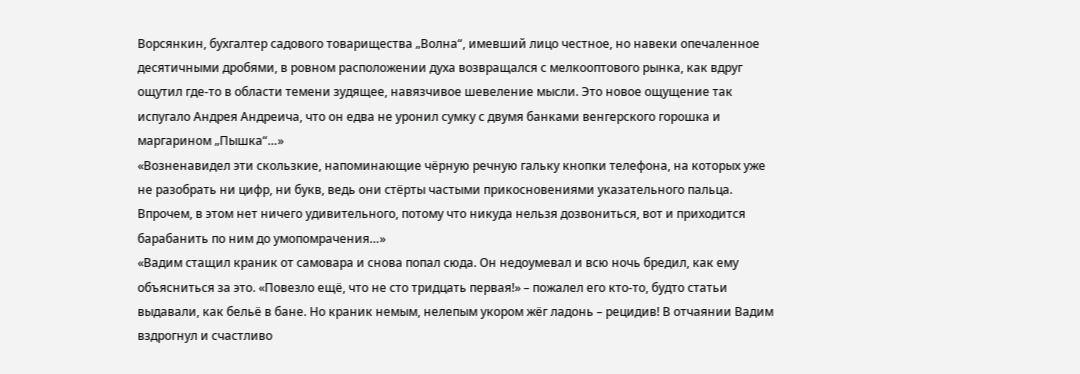Ворсянкин, бухгалтер садового товарищества „Волна“, имевший лицо честное, но навеки опечаленное десятичными дробями, в ровном расположении духа возвращался с мелкооптового рынка, как вдруг ощутил где-то в области темени зудящее, навязчивое шевеление мысли. Это новое ощущение так испугало Андрея Андреича, что он едва не уронил сумку с двумя банками венгерского горошка и маргарином „Пышка“…»
«Возненавидел эти скользкие, напоминающие чёрную речную гальку кнопки телефона, на которых уже не разобрать ни цифр, ни букв, ведь они стёрты частыми прикосновениями указательного пальца. Впрочем, в этом нет ничего удивительного, потому что никуда нельзя дозвониться, вот и приходится барабанить по ним до умопомрачения…»
«Вадим стащил краник от самовара и снова попал сюда. Он недоумевал и всю ночь бредил, как ему объясниться за это. «Повезло ещё, что не сто тридцать первая!» – пожалел его кто-то, будто статьи выдавали, как бельё в бане. Но краник немым, нелепым укором жёг ладонь – рецидив! В отчаянии Вадим вздрогнул и счастливо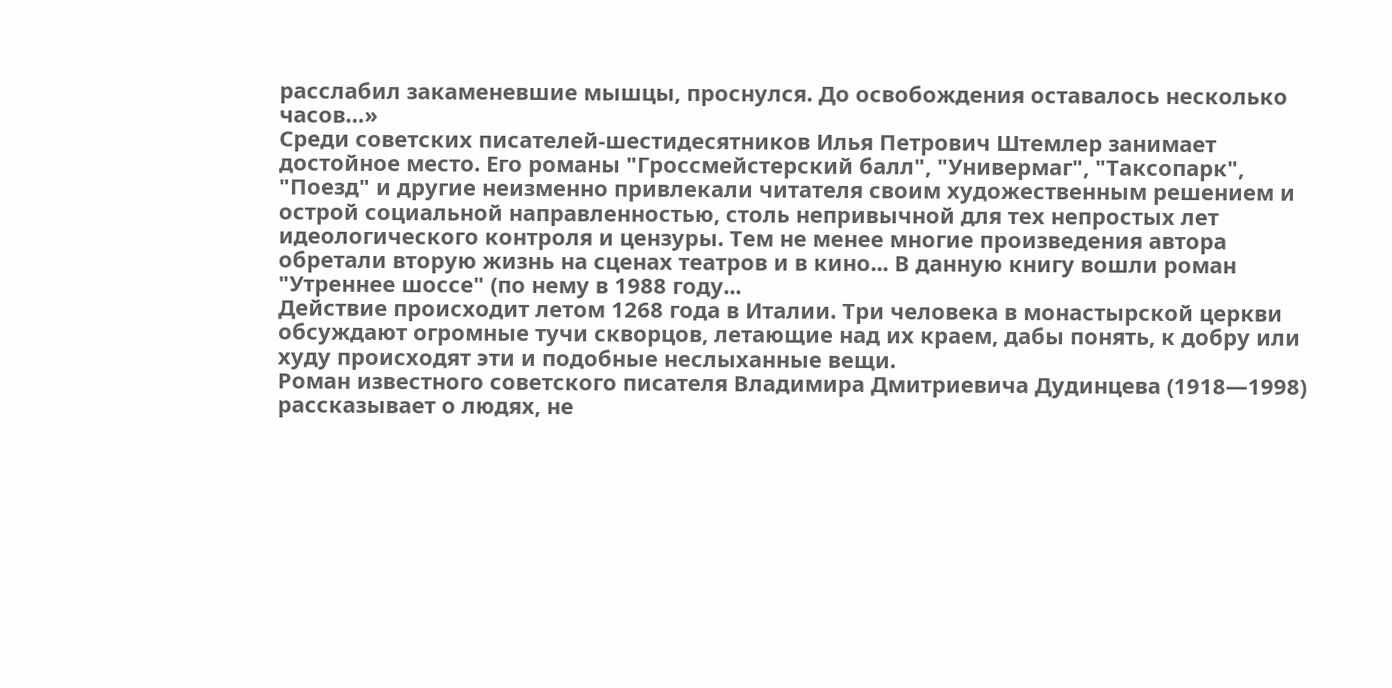расслабил закаменевшие мышцы, проснулся. До освобождения оставалось несколько часов…»
Среди советских писателей-шестидесятников Илья Петрович Штемлер занимает достойное место. Его романы "Гроссмейстерский балл", "Универмаг", "Таксопарк", "Поезд" и другие неизменно привлекали читателя своим художественным решением и острой социальной направленностью, столь непривычной для тех непростых лет идеологического контроля и цензуры. Тем не менее многие произведения автора обретали вторую жизнь на сценах театров и в кино... В данную книгу вошли роман "Утреннее шоссе" (по нему в 1988 году...
Действие происходит летом 1268 года в Италии. Три человека в монастырской церкви обсуждают огромные тучи скворцов, летающие над их краем, дабы понять, к добру или худу происходят эти и подобные неслыханные вещи.
Роман известного советского писателя Владимира Дмитриевича Дудинцева (1918—1998) рассказывает о людях, не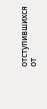отступившихся от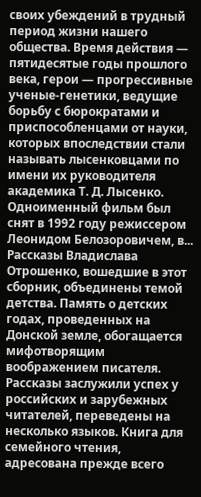своих убеждений в трудный период жизни нашего общества. Время действия — пятидесятые годы прошлого века, герои — прогрессивные ученые-генетики, ведущие борьбу с бюрократами и приспособленцами от науки, которых впоследствии стали называть лысенковцами по имени их руководителя академика Т. Д. Лысенко. Одноименный фильм был снят в 1992 году режиссером Леонидом Белозоровичем, в...
Рассказы Владислава Отрошенко, вошедшие в этот сборник, объединены темой детства. Память о детских годах, проведенных на Донской земле, обогащается мифотворящим воображением писателя. Рассказы заслужили успех у российских и зарубежных читателей, переведены на несколько языков. Книга для семейного чтения, адресована прежде всего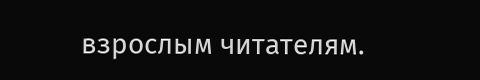взрослым читателям.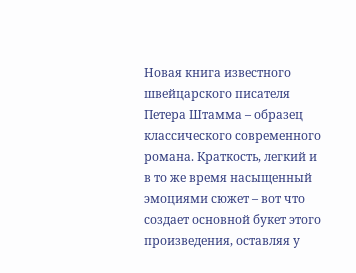Новая книга известного швейцарского писателя Петера Штамма – образец классического современного романа. Краткость, легкий и в то же время насыщенный эмоциями сюжет – вот что создает основной букет этого произведения, оставляя у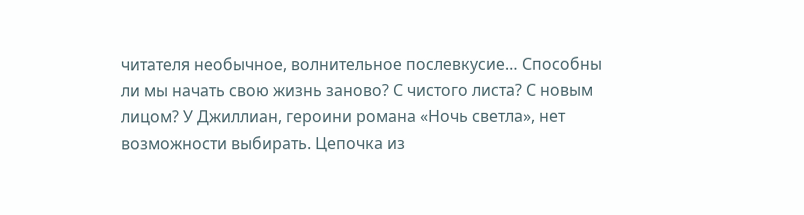читателя необычное, волнительное послевкусие… Способны ли мы начать свою жизнь заново? С чистого листа? С новым лицом? У Джиллиан, героини романа «Ночь светла», нет возможности выбирать. Цепочка из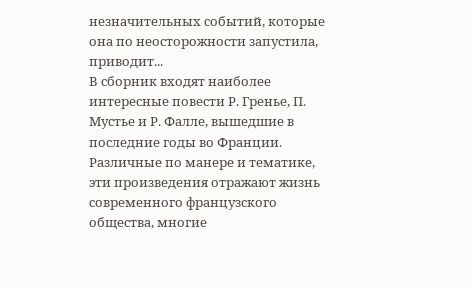незначительных событий, которые она по неосторожности запустила, приводит...
В сборник входят наиболее интересные повести Р. Гренье, П. Мустье и Р. Фалле, вышедшие в последние годы во Франции. Различные по манере и тематике, эти произведения отражают жизнь современного французского общества, многие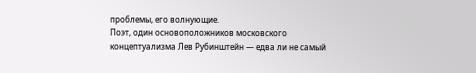проблемы, его волнующие.
Поэт, один основоположников московского концептуализма Лев Рубинштейн — едва ли не самый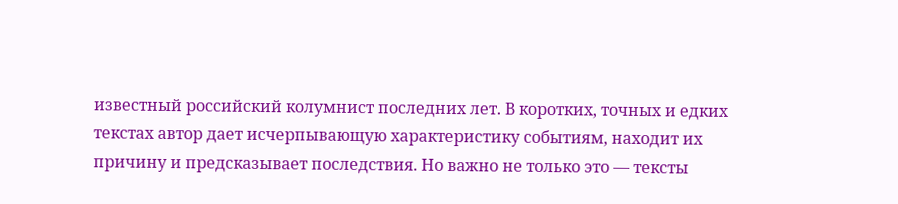известный российский колумнист последних лет. В коротких, точных и едких текстах автор дает исчерпывающую характеристику событиям, находит их причину и предсказывает последствия. Но важно не только это — тексты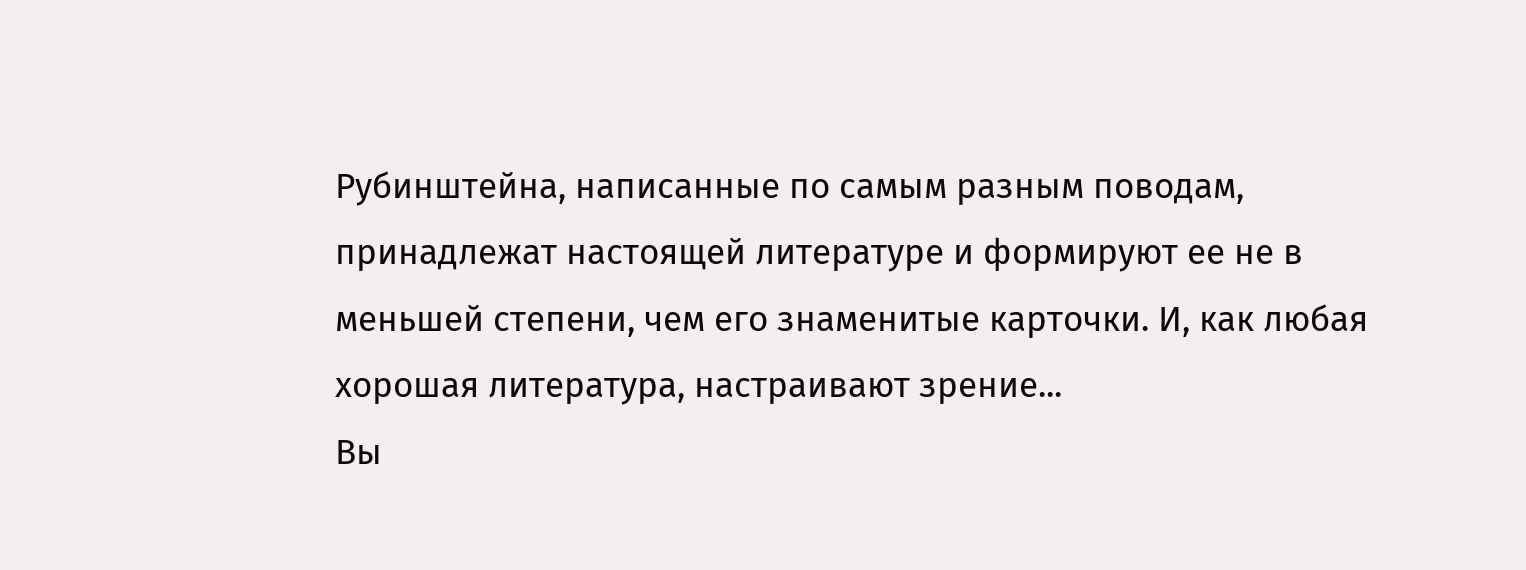Рубинштейна, написанные по самым разным поводам, принадлежат настоящей литературе и формируют ее не в меньшей степени, чем его знаменитые карточки. И, как любая хорошая литература, настраивают зрение...
Вы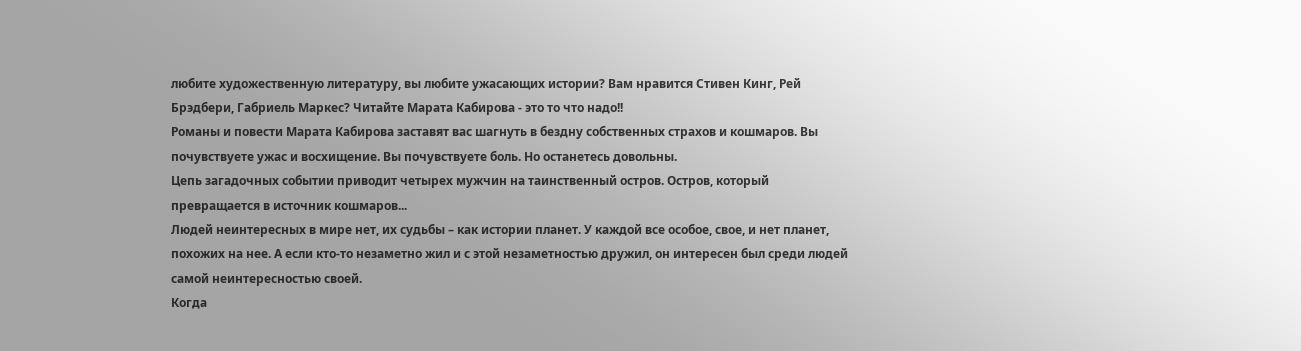любите художественную литературу, вы любите ужасающих истории? Вам нравится Стивен Кинг, Рей Брэдбери, Габриель Маркес? Читайте Марата Кабирова - это то что надо!!
Романы и повести Марата Кабирова заставят вас шагнуть в бездну собственных страхов и кошмаров. Вы почувствуете ужас и восхищение. Вы почувствуете боль. Но останетесь довольны.
Цепь загадочных событии приводит четырех мужчин на таинственный остров. Остров, который превращается в источник кошмаров...
Людей неинтересных в мире нет, их судьбы – как истории планет. У каждой все особое, свое, и нет планет, похожих на нее. А если кто-то незаметно жил и с этой незаметностью дружил, он интересен был среди людей самой неинтересностью своей.
Когда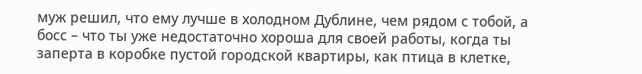муж решил, что ему лучше в холодном Дублине, чем рядом с тобой, а босс – что ты уже недостаточно хороша для своей работы, когда ты заперта в коробке пустой городской квартиры, как птица в клетке,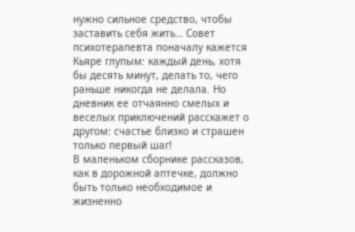нужно сильное средство, чтобы заставить себя жить… Совет психотерапевта поначалу кажется Кьяре глупым: каждый день, хотя бы десять минут, делать то, чего раньше никогда не делала. Но дневник ее отчаянно смелых и веселых приключений расскажет о другом: счастье близко и страшен только первый шаг!
В маленьком сборнике рассказов, как в дорожной аптечке, должно быть только необходимое и жизненно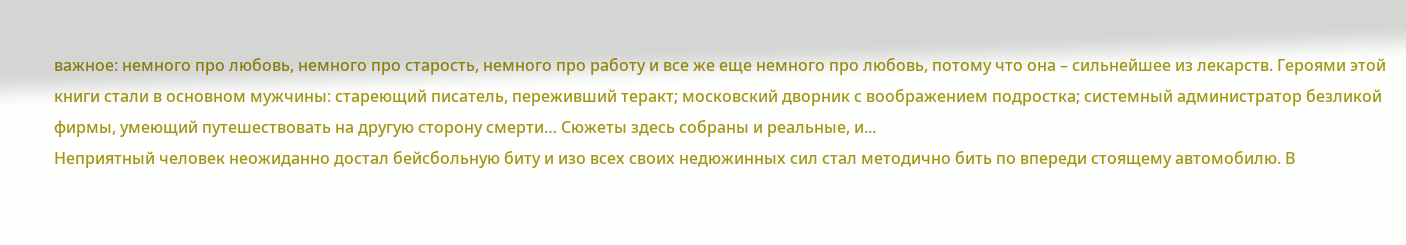важное: немного про любовь, немного про старость, немного про работу и все же еще немного про любовь, потому что она – сильнейшее из лекарств. Героями этой книги стали в основном мужчины: стареющий писатель, переживший теракт; московский дворник с воображением подростка; системный администратор безликой фирмы, умеющий путешествовать на другую сторону смерти… Сюжеты здесь собраны и реальные, и...
Неприятный человек неожиданно достал бейсбольную биту и изо всех своих недюжинных сил стал методично бить по впереди стоящему автомобилю. В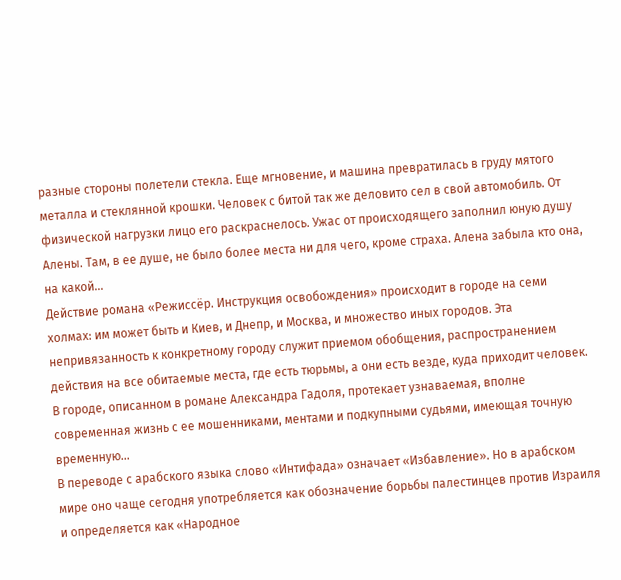разные стороны полетели стекла. Еще мгновение, и машина превратилась в груду мятого металла и стеклянной крошки. Человек с битой так же деловито сел в свой автомобиль. От физической нагрузки лицо его раскраснелось. Ужас от происходящего заполнил юную душу Алены. Там, в ее душе, не было более места ни для чего, кроме страха. Алена забыла кто она, на какой...
Действие романа «Режиссёр. Инструкция освобождения» происходит в городе на семи холмах: им может быть и Киев, и Днепр, и Москва, и множество иных городов. Эта непривязанность к конкретному городу служит приемом обобщения, распространением действия на все обитаемые места, где есть тюрьмы, а они есть везде, куда приходит человек. В городе, описанном в романе Александра Гадоля, протекает узнаваемая, вполне современная жизнь с ее мошенниками, ментами и подкупными судьями, имеющая точную временную...
В переводе с арабского языка слово «Интифада» означает «Избавление». Но в арабском мире оно чаще сегодня употребляется как обозначение борьбы палестинцев против Израиля и определяется как «Народное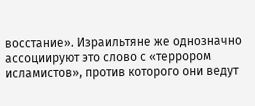восстание». Израильтяне же однозначно ассоциируют это слово с «террором исламистов», против которого они ведут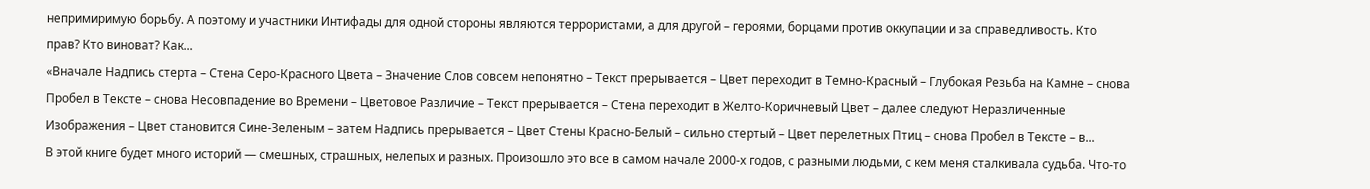непримиримую борьбу. А поэтому и участники Интифады для одной стороны являются террористами, а для другой – героями, борцами против оккупации и за справедливость. Кто прав? Кто виноват? Как...
«Вначале Надпись стерта – Стена Серо-Красного Цвета – Значение Слов совсем непонятно – Текст прерывается – Цвет переходит в Темно-Красный – Глубокая Резьба на Камне – снова Пробел в Тексте – снова Несовпадение во Времени – Цветовое Различие – Текст прерывается – Стена переходит в Желто-Коричневый Цвет – далее следуют Неразличенные Изображения – Цвет становится Сине-Зеленым – затем Надпись прерывается – Цвет Стены Красно-Белый – сильно стертый – Цвет перелетных Птиц – снова Пробел в Тексте – в...
В этой книге будет много историй — смешных, страшных, нелепых и разных. Произошло это все в самом начале 2000-х годов, с разными людьми, с кем меня сталкивала судьба. Что-то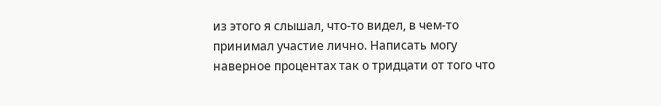из этого я слышал, что-то видел, в чем-то принимал участие лично. Написать могу наверное процентах так о тридцати от того что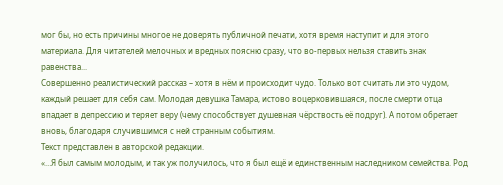мог бы, но есть причины многое не доверять публичной печати, хотя время наступит и для этого материала. Для читателей мелочных и вредных поясню сразу, что во-первых нельзя ставить знак равенства...
Совершенно реалистический рассказ – хотя в нём и происходит чудо. Только вот считать ли это чудом, каждый решает для себя сам. Молодая девушка Тамара, истово воцерковившаяся, после смерти отца впадает в депрессию и теряет веру (чему способствует душевная чёрствость её подруг). А потом обретает вновь, благодаря случившимся с ней странным событиям.
Текст представлен в авторской редакции.
«…Я был самым молодым, и так уж получилось, что я был ещё и единственным наследником семейства. Род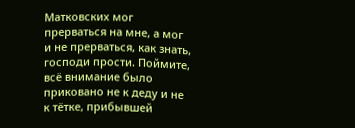Матковских мог прерваться на мне, а мог и не прерваться, как знать, господи прости. Поймите, всё внимание было приковано не к деду и не к тётке, прибывшей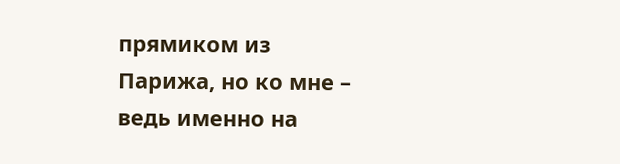прямиком из Парижа, но ко мне – ведь именно на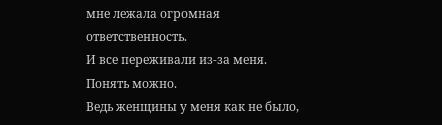мне лежала огромная ответственность.
И все переживали из-за меня.
Понять можно.
Ведь женщины у меня как не было,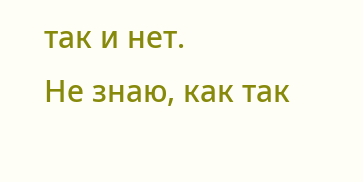так и нет.
Не знаю, как так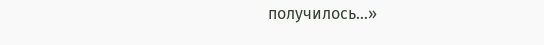получилось…»